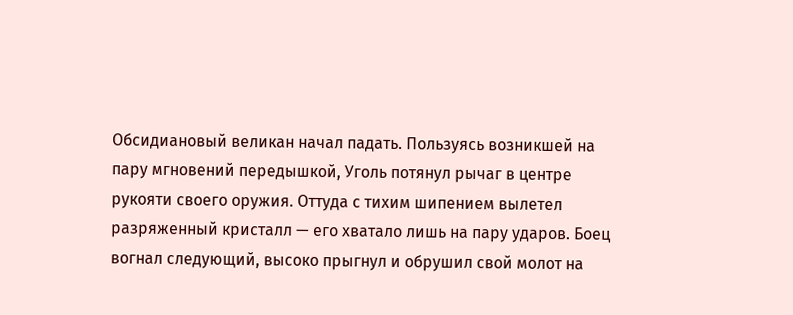Обсидиановый великан начал падать. Пользуясь возникшей на пару мгновений передышкой, Уголь потянул рычаг в центре рукояти своего оружия. Оттуда с тихим шипением вылетел разряженный кристалл — его хватало лишь на пару ударов. Боец вогнал следующий, высоко прыгнул и обрушил свой молот на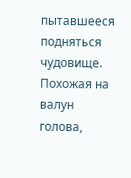пытавшееся подняться чудовище. Похожая на валун голова,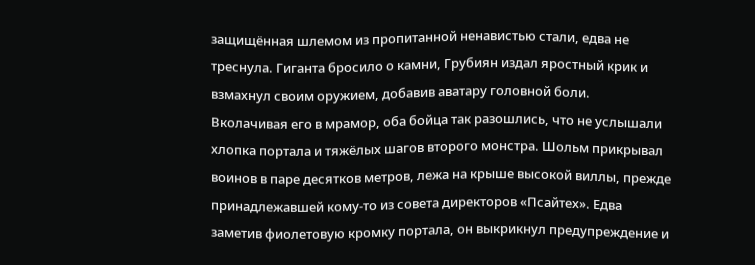защищённая шлемом из пропитанной ненавистью стали, едва не треснула. Гиганта бросило о камни, Грубиян издал яростный крик и взмахнул своим оружием, добавив аватару головной боли.
Вколачивая его в мрамор, оба бойца так разошлись, что не услышали хлопка портала и тяжёлых шагов второго монстра. Шольм прикрывал воинов в паре десятков метров, лежа на крыше высокой виллы, прежде принадлежавшей кому-то из совета директоров «Псайтех». Едва заметив фиолетовую кромку портала, он выкрикнул предупреждение и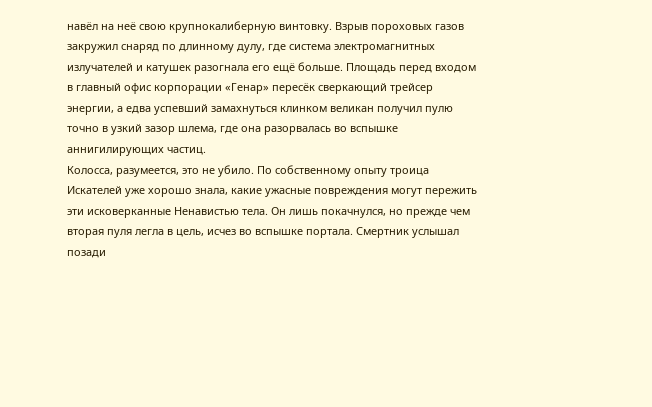навёл на неё свою крупнокалиберную винтовку. Взрыв пороховых газов закружил снаряд по длинному дулу, где система электромагнитных излучателей и катушек разогнала его ещё больше. Площадь перед входом в главный офис корпорации «Генар» пересёк сверкающий трейсер энергии, а едва успевший замахнуться клинком великан получил пулю точно в узкий зазор шлема, где она разорвалась во вспышке аннигилирующих частиц.
Колосса, разумеется, это не убило. По собственному опыту троица Искателей уже хорошо знала, какие ужасные повреждения могут пережить эти исковерканные Ненавистью тела. Он лишь покачнулся, но прежде чем вторая пуля легла в цель, исчез во вспышке портала. Смертник услышал позади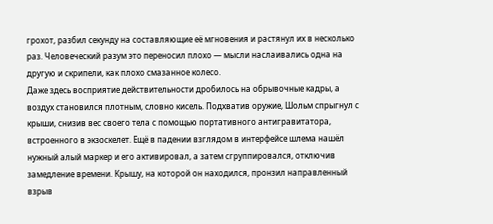грохот, разбил секунду на составляющие её мгновения и растянул их в несколько раз. Человеческий разум это переносил плохо — мысли наслаивались одна на другую и скрипели, как плохо смазанное колесо.
Даже здесь восприятие действительности дробилось на обрывочные кадры, а воздух становился плотным, словно кисель. Подхватив оружие, Шольм спрыгнул с крыши, снизив вес своего тела с помощью портативного антигравитатора, встроенного в экзоскелет. Ещё в падении взглядом в интерфейсе шлема нашёл нужный алый маркер и его активировал, а затем сгруппировался, отключив замедление времени. Крышу, на которой он находился, пронзил направленный взрыв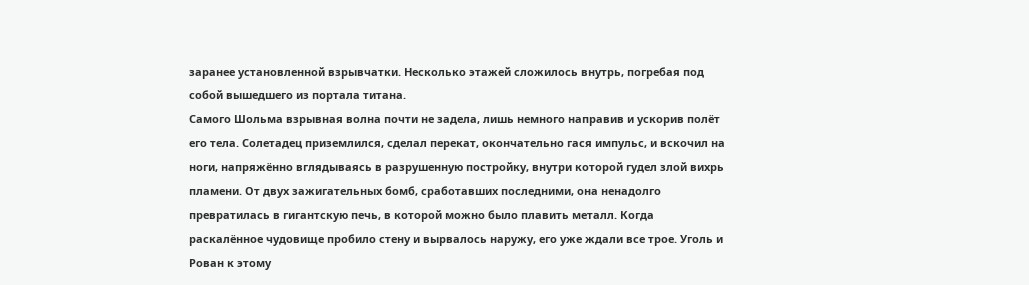заранее установленной взрывчатки. Несколько этажей сложилось внутрь, погребая под собой вышедшего из портала титана.
Самого Шольма взрывная волна почти не задела, лишь немного направив и ускорив полёт его тела. Солетадец приземлился, сделал перекат, окончательно гася импульс, и вскочил на ноги, напряжённо вглядываясь в разрушенную постройку, внутри которой гудел злой вихрь пламени. От двух зажигательных бомб, сработавших последними, она ненадолго превратилась в гигантскую печь, в которой можно было плавить металл. Когда раскалённое чудовище пробило стену и вырвалось наружу, его уже ждали все трое. Уголь и Рован к этому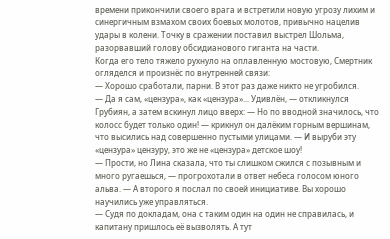времени прикончили своего врага и встретили новую угрозу лихим и синергичным взмахом своих боевых молотов, привычно нацелив удары в колени. Точку в сражении поставил выстрел Шольма, разорвавший голову обсидианового гиганта на части.
Когда его тело тяжело рухнуло на оплавленную мостовую, Смертник огляделся и произнёс по внутренней связи:
— Хорошо сработали, парни. В этот раз даже никто не угробился.
— Да я сам, «цензура», как «цензура»... Удивлён, — откликнулся Грубиян, а затем вскинул лицо вверх: — Но по вводной значилось, что колосс будет только один! — крикнул он далёким горным вершинам, что высились над совершенно пустыми улицами. — И выруби эту «цензура» цензуру, это же не «цензура» детское шоу!
— Прости, но Лина сказала, что ты слишком сжился с позывным и много ругаешься, — прогрохотали в ответ небеса голосом юного альва. — А второго я послал по своей инициативе. Вы хорошо научились уже управляться.
— Судя по докладам, она с таким один на один не справилась, и капитану пришлось её вызволять. А тут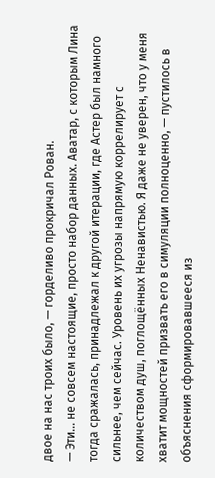двое на нас троих было, — горделиво прокричал Рован.
— Эти... не совсем настоящие, просто набор данных. Аватар, с которым Лина тогда сражалась, принадлежал к другой итерации, где Астер был намного сильнее, чем сейчас. Уровень их угрозы напрямую коррелирует с количеством душ, поглощённых Ненавистью. Я даже не уверен, что у меня хватит мощностей призвать его в симуляции полноценно, — пустилось в объяснения сформировавшееся из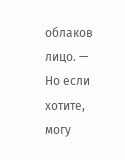облаков лицо. — Но если хотите, могу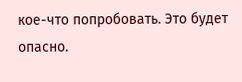кое-что попробовать. Это будет опасно.